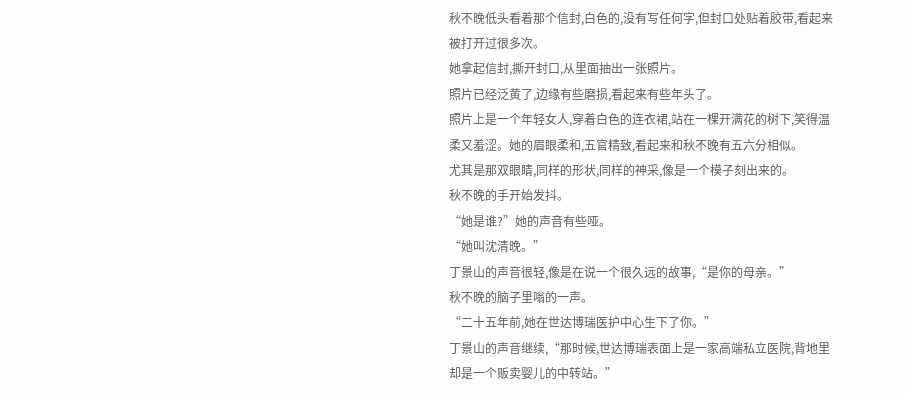秋不晚低头看着那个信封,白色的,没有写任何字,但封口处贴着胶带,看起来被打开过很多次。
她拿起信封,撕开封口,从里面抽出一张照片。
照片已经泛黄了,边缘有些磨损,看起来有些年头了。
照片上是一个年轻女人,穿着白色的连衣裙,站在一棵开满花的树下,笑得温柔又羞涩。她的眉眼柔和,五官精致,看起来和秋不晚有五六分相似。
尤其是那双眼睛,同样的形状,同样的神采,像是一个模子刻出来的。
秋不晚的手开始发抖。
“她是谁?”她的声音有些哑。
“她叫沈清晚。”
丁景山的声音很轻,像是在说一个很久远的故事,“是你的母亲。”
秋不晚的脑子里嗡的一声。
“二十五年前,她在世达博瑞医护中心生下了你。”
丁景山的声音继续,“那时候,世达博瑞表面上是一家高端私立医院,背地里却是一个贩卖婴儿的中转站。”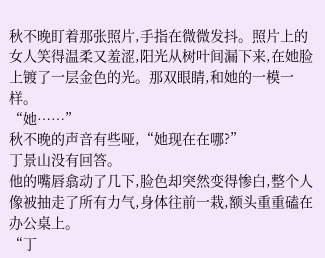秋不晚盯着那张照片,手指在微微发抖。照片上的女人笑得温柔又羞涩,阳光从树叶间漏下来,在她脸上镀了一层金色的光。那双眼睛,和她的一模一样。
“她……”
秋不晚的声音有些哑,“她现在在哪?”
丁景山没有回答。
他的嘴唇翕动了几下,脸色却突然变得惨白,整个人像被抽走了所有力气,身体往前一栽,额头重重磕在办公桌上。
“丁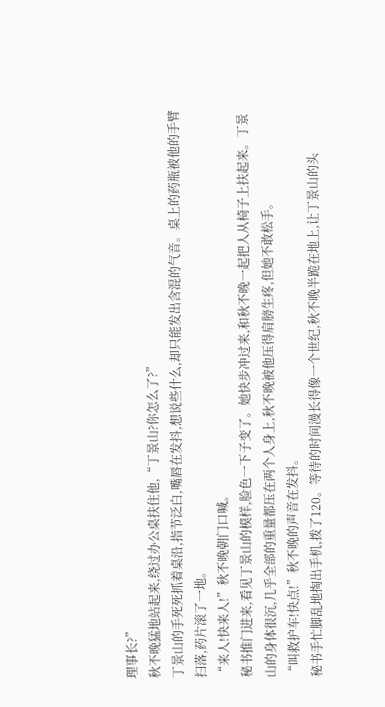理事长?”
秋不晚猛地站起来,绕过办公桌扶住他,“丁景山?你怎么了?”
丁景山的手死死抓着桌沿,指节泛白,嘴唇在发抖,想说些什么,却只能发出含混的气音。桌上的药瓶被他的手臂扫落,药片滚了一地。
“来人!快来人!”秋不晚朝门口喊。
秘书推门进来,看见丁景山的模样,脸色一下子变了。她快步冲过来,和秋不晚一起把人从椅子上扶起来。丁景山的身体很沉,几乎全部的重量都压在两个人身上,秋不晚被他压得肩膀生疼,但她不敢松手。
“叫救护车!快点!”秋不晚的声音在发抖。
秘书手忙脚乱地掏出手机,拨了120。等待的时间漫长得像一个世纪,秋不晚半跪在地上,让丁景山的头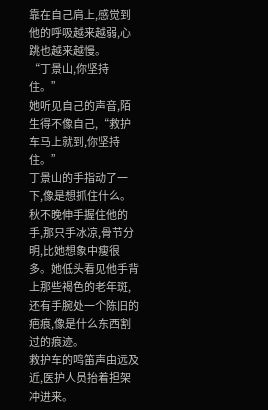靠在自己肩上,感觉到他的呼吸越来越弱,心跳也越来越慢。
“丁景山,你坚持住。”
她听见自己的声音,陌生得不像自己,“救护车马上就到,你坚持住。”
丁景山的手指动了一下,像是想抓住什么。秋不晚伸手握住他的手,那只手冰凉,骨节分明,比她想象中瘦很多。她低头看见他手背上那些褐色的老年斑,还有手腕处一个陈旧的疤痕,像是什么东西割过的痕迹。
救护车的鸣笛声由远及近,医护人员抬着担架冲进来。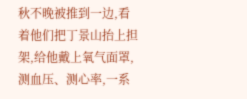秋不晚被推到一边,看着他们把丁景山抬上担架,给他戴上氧气面罩,测血压、测心率,一系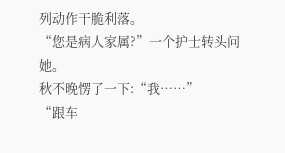列动作干脆利落。
“您是病人家属?”一个护士转头问她。
秋不晚愣了一下:“我……”
“跟车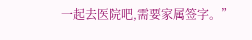一起去医院吧,需要家属签字。”